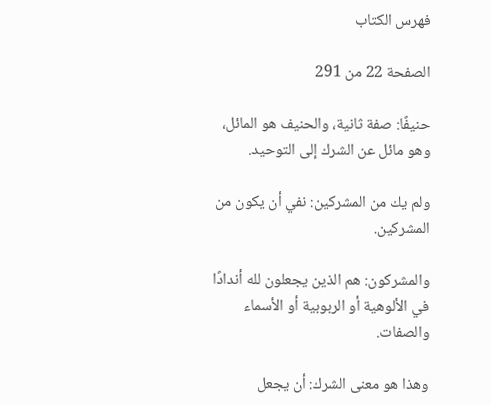فهرس الكتاب

الصفحة 22 من 291

حنيفًا: صفة ثانية، والحنيف هو المائل، وهو مائل عن الشرك إلى التوحيد.

ولم يك من المشركين: نفي أن يكون من المشركين.

والمشركون: هم الذين يجعلون لله أندادًا في الألوهية أو الربوبية أو الأسماء والصفات.

وهذا هو معنى الشرك: أن يجعل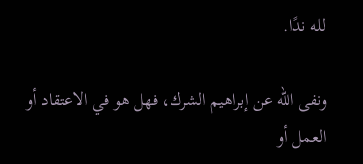لله ندًا.

ونفى الله عن إبراهيم الشرك، فهل هو في الاعتقاد أو العمل أو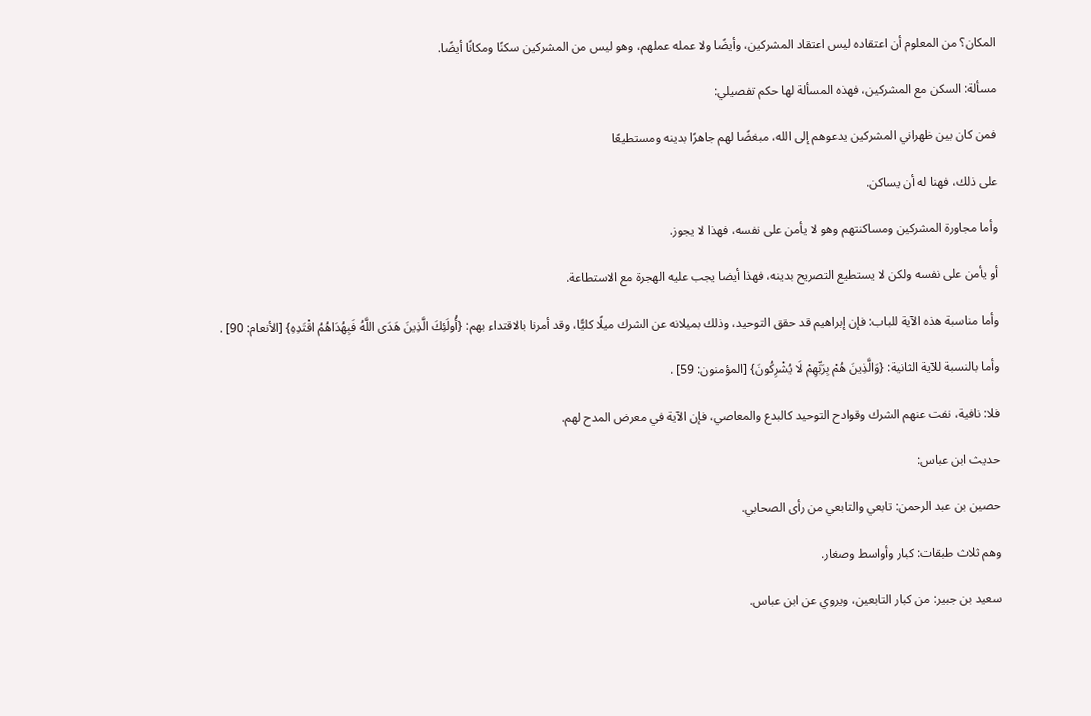المكان؟ من المعلوم أن اعتقاده ليس اعتقاد المشركين، وأيضًا ولا عمله عملهم، وهو ليس من المشركين سكنًا ومكانًا أيضًا.

مسألة: السكن مع المشركين، فهذه المسألة لها حكم تفصيلي:

فمن كان بين ظهراني المشركين يدعوهم إلى الله، مبغضًا لهم جاهرًا بدينه ومستطيعًا

على ذلك، فهنا له أن يساكن.

وأما مجاورة المشركين ومساكنتهم وهو لا يأمن على نفسه، فهذا لا يجوز.

أو يأمن على نفسه ولكن لا يستطيع التصريح بدينه، فهذا أيضا يجب عليه الهجرة مع الاستطاعة.

وأما مناسبة هذه الآية للباب: فإن إبراهيم قد حقق التوحيد، وذلك بميلانه عن الشرك ميلًا كليًّا، وقد أمرنا بالاقتداء بهم: {أُولَئِكَ الَّذِينَ هَدَى اللَّهُ فَبِهُدَاهُمُ اقْتَدِهِ} [الأنعام: 90] .

وأما بالنسبة للآية الثانية: {وَالَّذِينَ هُمْ بِرَبِّهِمْ لَا يُشْرِكُونَ} [المؤمنون: 59] .

فلا: نافية، نفت عنهم الشرك وقوادح التوحيد كالبدع والمعاصي، فإن الآية في معرض المدح لهم.

حديث ابن عباس:

حصين بن عبد الرحمن: تابعي والتابعي من رأى الصحابي.

وهم ثلاث طبقات: كبار وأواسط وصغار.

سعيد بن جبير: من كبار التابعين، ويروي عن ابن عباس.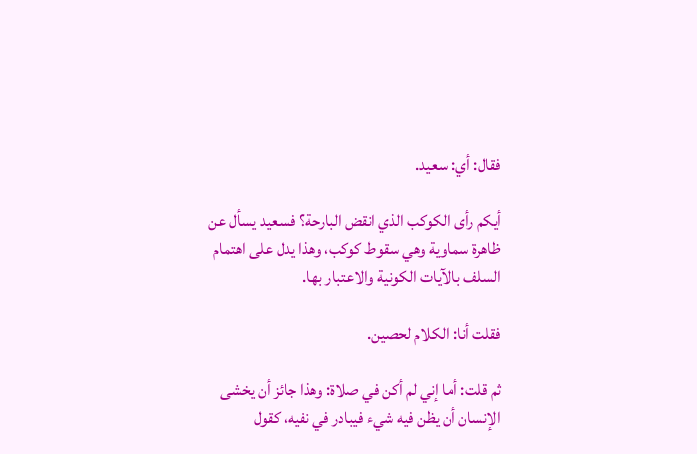فقال: أي: سعيد.

أيكم رأى الكوكب الذي انقض البارحة؟ فسعيد يسأل عن ظاهرة سماوية وهي سقوط كوكب، وهذا يدل على اهتمام السلف بالآيات الكونية والاعتبار بها.

فقلت أنا: الكلام لحصين.

ثم قلت: أما إني لم أكن في صلاة: وهذا جائز أن يخشى الإنسان أن يظن فيه شيء فيبادر في نفيه، كقول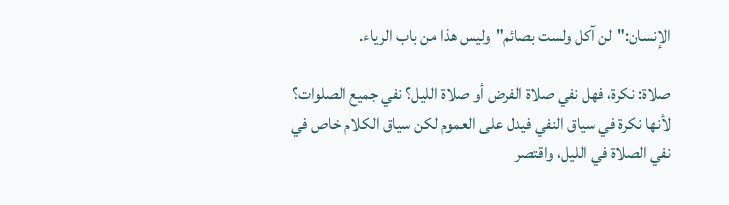الإنسان:"لن آكل ولست بصائم"وليس هذا من باب الرياء.

صلاة: نكرة، فهل نفي صلاة الفرض أو صلاة الليل؟ نفي جميع الصلوات؟ لأنها نكرة في سياق النفي فيدل على العموم لكن سياق الكلام خاص في نفي الصلاة في الليل، واقتصر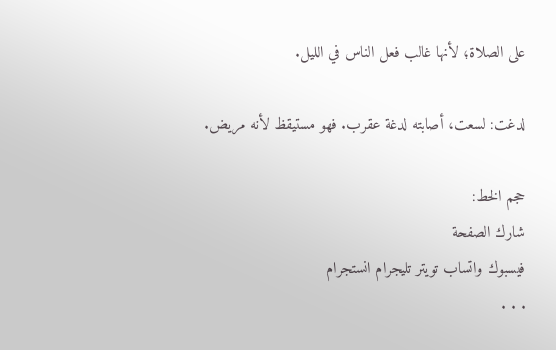على الصلاة؛ لأنها غالب فعل الناس في الليل.

لدغت: لسعت، أصابته لدغة عقرب. فهو مستيقظ لأنه مريض.

حجم الخط:
شارك الصفحة
فيسبوك واتساب تويتر تليجرام انستجرام
. . .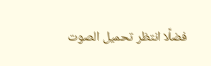فضلًا انتظر تحميل الصوت